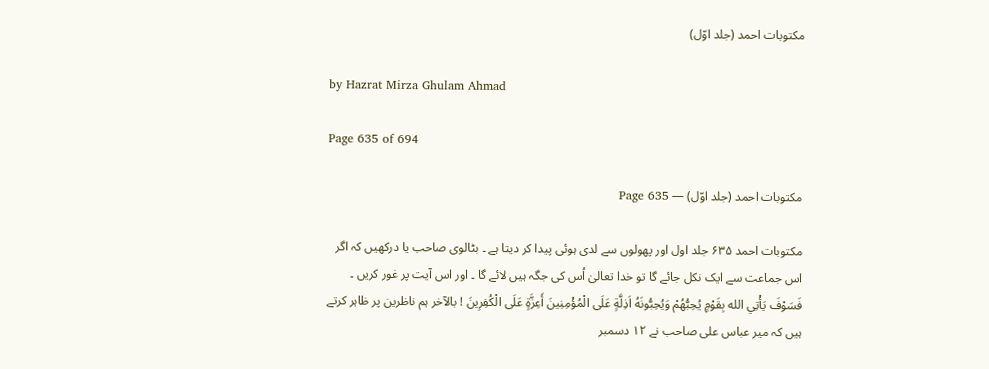مکتوبات احمد (جلد اوّل)

by Hazrat Mirza Ghulam Ahmad

Page 635 of 694

مکتوبات احمد (جلد اوّل) — Page 635

مکتوبات احمد ۶۳۵ جلد اول اور پھولوں سے لدی ہوئی پیدا کر دیتا ہے ۔ بٹالوی صاحب یا درکھیں کہ اگر اس جماعت سے ایک نکل جائے گا تو خدا تعالیٰ اُس کی جگہ ہیں لائے گا ۔ اور اس آیت پر غور کریں ۔ فَسَوْفَ يَأْتِي الله بِقَوْمٍ يُحِبُّهُمْ وَيُحِبُّونَهُ اَذِلَّةٍ عَلَى الْمُؤْمِنِينَ أَعِزَّةٍ عَلَى الْكُفِرِينَ ! بالآخر ہم ناظرین پر ظاہر کرتے ہیں کہ میر عباس علی صاحب نے ۱۲ دسمبر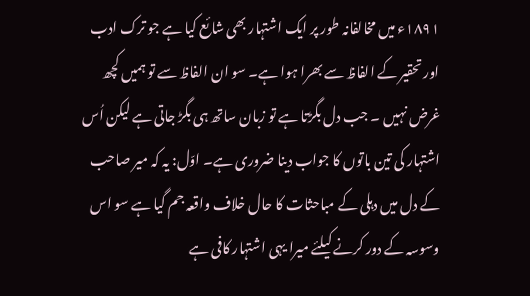۱۸۹۱ء میں مخالفانہ طور پر ایک اشتہار بھی شائع کیا ہے جو ترک ادب اور تحقیر کے الفاظ سے بھرا ہوا ہے۔ سو ان الفاظ سے تو ہمیں کچھ غرض نہیں ۔ جب دل بگڑتا ہے تو زبان ساتھ ہی بگڑ جاتی ہے لیکن اُس اشتہار کی تین باتوں کا جواب دینا ضروری ہے۔ اوّل: یہ کہ میر صاحب کے دل میں دہلی کے مباحثات کا حال خلاف واقعہ جم گیا ہے سو اس وسوسہ کے دور کرنے کیلئے میرا یہی اشتہار کافی ہے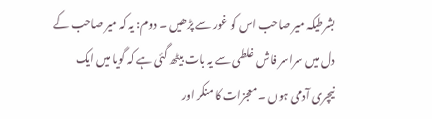بشرطیکہ میر صاحب اس کو غور سے پڑھیں ۔ دوم: یہ کہ میر صاحب کے دل میں سراسر فاش غلطی سے یہ بات بیٹھ گئی ہے کہ گویا میں ایک نیچری آدمی ہوں ۔ معجزات کا منکر اور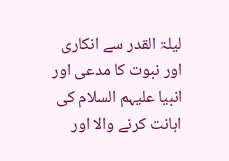لیلۃ القدر سے انکاری اور نبوت کا مدعی اور انبیا علیہم السلام کی اہانت کرنے والا اور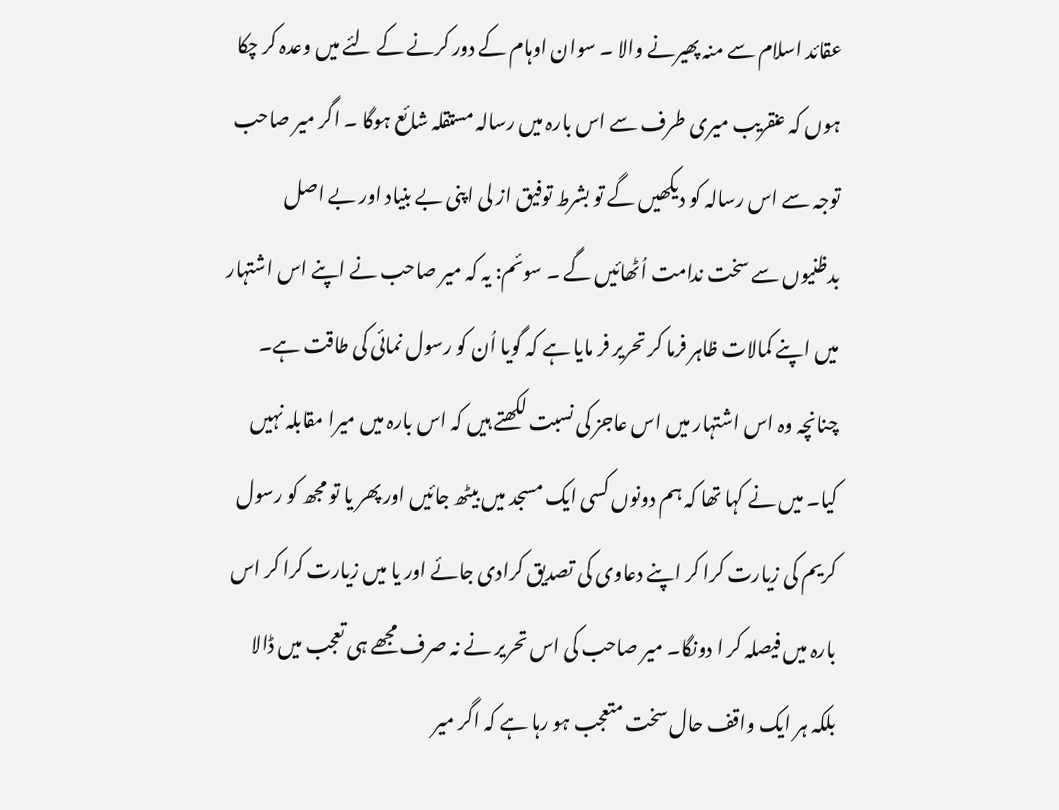عقائد اسلام سے منہ پھیرنے والا ۔ سوان اوہام کے دور کرنے کے لئے میں وعدہ کر چکا ہوں کہ عنقریب میری طرف سے اس بارہ میں رسالہ مستقلہ شائع ہوگا ۔ اگر میر صاحب توجہ سے اس رسالہ کو دیکھیں گے تو بشرط توفیق از لی اپنی بے بنیاد اور بے اصل بدظنیوں سے سخت ندامت اُٹھائیں گے ۔ سوئم: یہ کہ میر صاحب نے اپنے اس اشتہار میں اپنے کمالات ظاہر فرما کر تحریر فر مایا ہے کہ گویا اُن کو رسول نمائی کی طاقت ہے۔ چنانچہ وہ اس اشتہار میں اس عاجز کی نسبت لکھتے ہیں کہ اس بارہ میں میرا مقابلہ نہیں کیا۔ میں نے کہا تھا کہ ہم دونوں کسی ایک مسجد میں بیٹھ جائیں اور پھر یا تو مجھ کو رسول کریم کی زیارت کرا کر اپنے دعاوی کی تصدیق کرادی جائے اور یا میں زیارت کرا کر اس بارہ میں فیصلہ کر ا دونگا۔ میر صاحب کی اس تحریر نے نہ صرف مجھے ہی تعجب میں ڈالا بلکہ ہر ایک واقف حال سخت متعجب ہو رہا ہے کہ اگر میر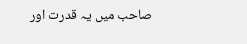صاحب میں یہ قدرت اور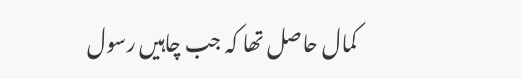کمال حاصل تھا کہ جب چاہیں رسول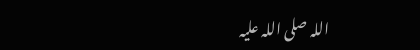اللہ صلی اللہ علیہ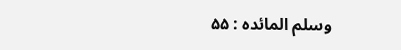وسلم المائده : ۵۵